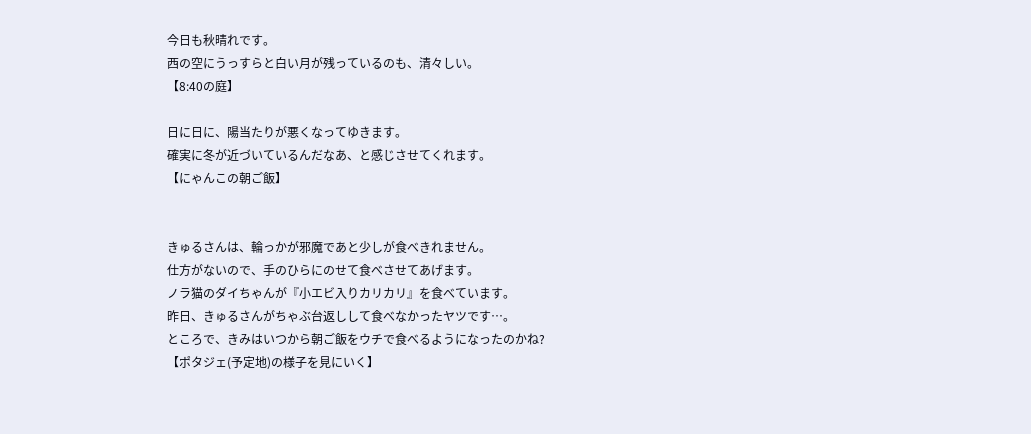今日も秋晴れです。
西の空にうっすらと白い月が残っているのも、清々しい。
【8:40の庭】

日に日に、陽当たりが悪くなってゆきます。
確実に冬が近づいているんだなあ、と感じさせてくれます。
【にゃんこの朝ご飯】


きゅるさんは、輪っかが邪魔であと少しが食べきれません。
仕方がないので、手のひらにのせて食べさせてあげます。
ノラ猫のダイちゃんが『小エビ入りカリカリ』を食べています。
昨日、きゅるさんがちゃぶ台返しして食べなかったヤツです…。
ところで、きみはいつから朝ご飯をウチで食べるようになったのかね?
【ポタジェ(予定地)の様子を見にいく】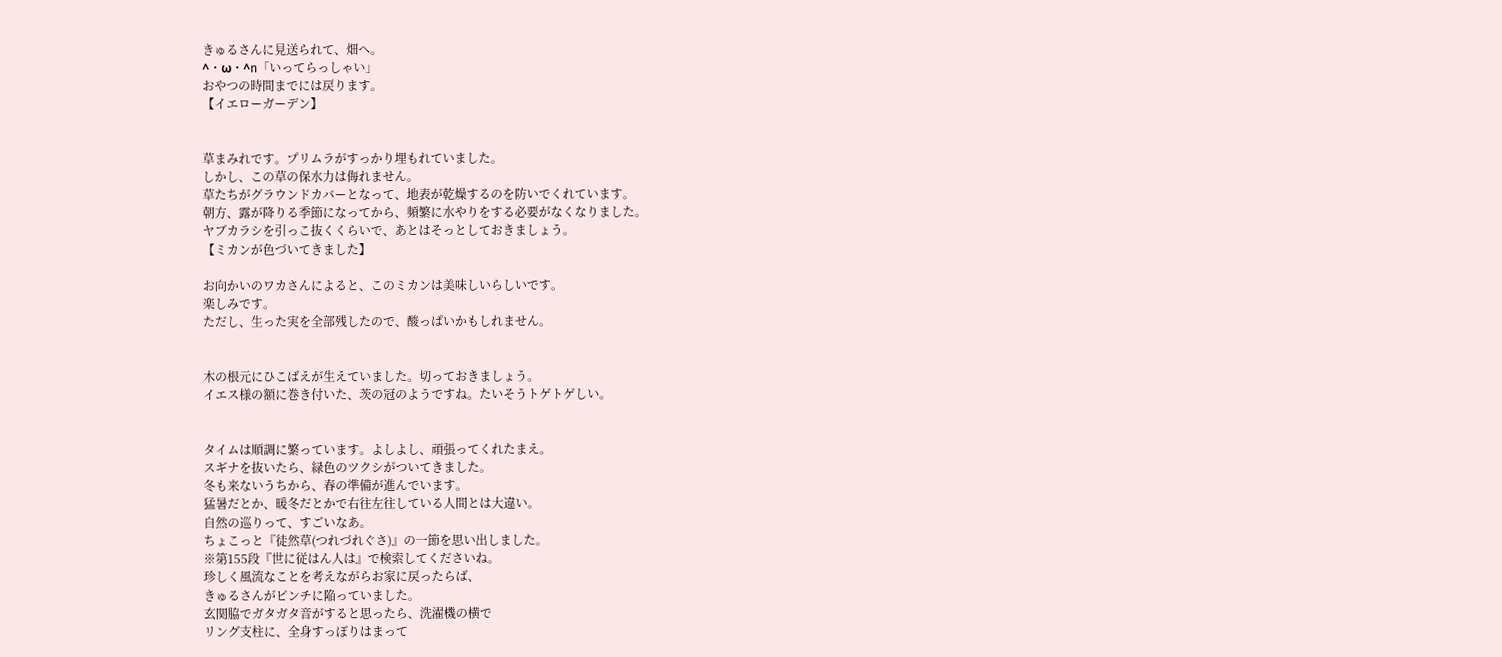きゅるさんに見送られて、畑へ。
^・ω・^n「いってらっしゃい」
おやつの時間までには戻ります。
【イエローガーデン】


草まみれです。プリムラがすっかり埋もれていました。
しかし、この草の保水力は侮れません。
草たちがグラウンドカバーとなって、地表が乾燥するのを防いでくれています。
朝方、露が降りる季節になってから、頻繁に水やりをする必要がなくなりました。
ヤブカラシを引っこ抜くくらいで、あとはそっとしておきましょう。
【ミカンが色づいてきました】

お向かいのワカさんによると、このミカンは美味しいらしいです。
楽しみです。
ただし、生った実を全部残したので、酸っぱいかもしれません。


木の根元にひこばえが生えていました。切っておきましょう。
イエス様の額に巻き付いた、茨の冠のようですね。たいそうトゲトゲしい。


タイムは順調に繁っています。よしよし、頑張ってくれたまえ。
スギナを抜いたら、緑色のツクシがついてきました。
冬も来ないうちから、春の準備が進んでいます。
猛暑だとか、暖冬だとかで右往左往している人間とは大違い。
自然の巡りって、すごいなあ。
ちょこっと『徒然草(つれづれぐさ)』の一節を思い出しました。
※第155段『世に従はん人は』で検索してくださいね。
珍しく風流なことを考えながらお家に戻ったらば、
きゅるさんがピンチに陥っていました。
玄関脇でガタガタ音がすると思ったら、洗濯機の横で
リング支柱に、全身すっぽりはまって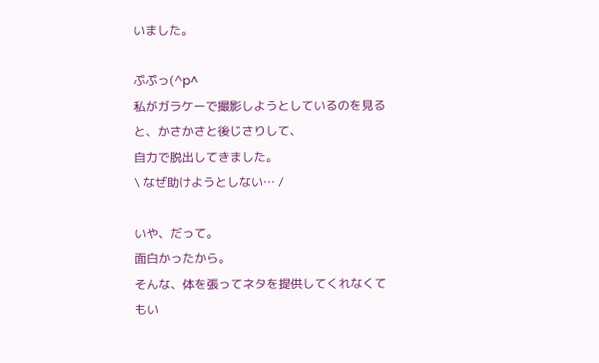いました。

ぷぷっ(^p^
私がガラケーで撮影しようとしているのを見ると、かさかさと後じさりして、
自力で脱出してきました。
\ なぜ助けようとしない… /

いや、だって。
面白かったから。
そんな、体を張ってネタを提供してくれなくてもい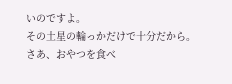いのですよ。
その土星の輪っかだけで十分だから。
さあ、おやつを食べ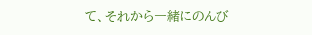て、それから一緒にのんび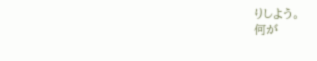りしよう。
何が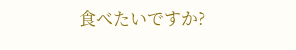食べたいですか?